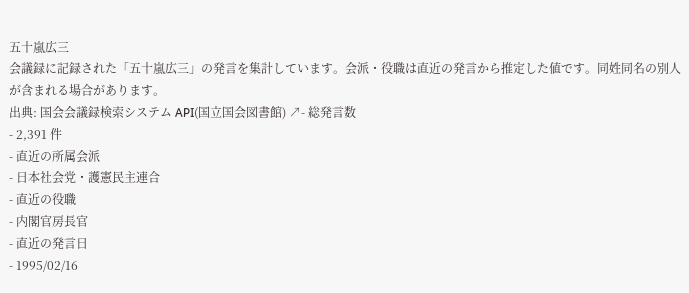五十嵐広三
会議録に記録された「五十嵐広三」の発言を集計しています。会派・役職は直近の発言から推定した値です。同姓同名の別人が含まれる場合があります。
出典: 国会会議録検索システム API(国立国会図書館) ↗- 総発言数
- 2,391 件
- 直近の所属会派
- 日本社会党・護憲民主連合
- 直近の役職
- 内閣官房長官
- 直近の発言日
- 1995/02/16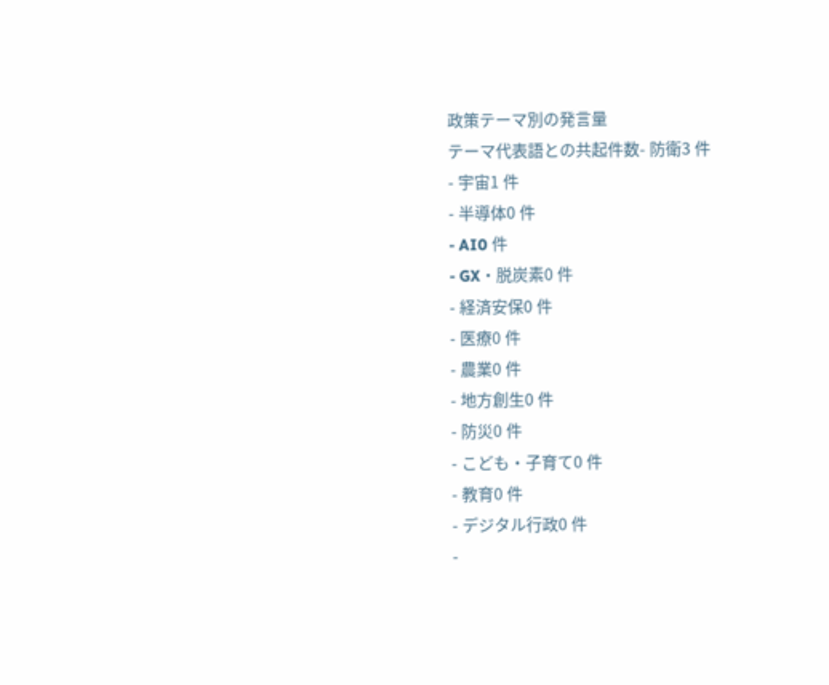政策テーマ別の発言量
テーマ代表語との共起件数- 防衛3 件
- 宇宙1 件
- 半導体0 件
- AI0 件
- GX・脱炭素0 件
- 経済安保0 件
- 医療0 件
- 農業0 件
- 地方創生0 件
- 防災0 件
- こども・子育て0 件
- 教育0 件
- デジタル行政0 件
-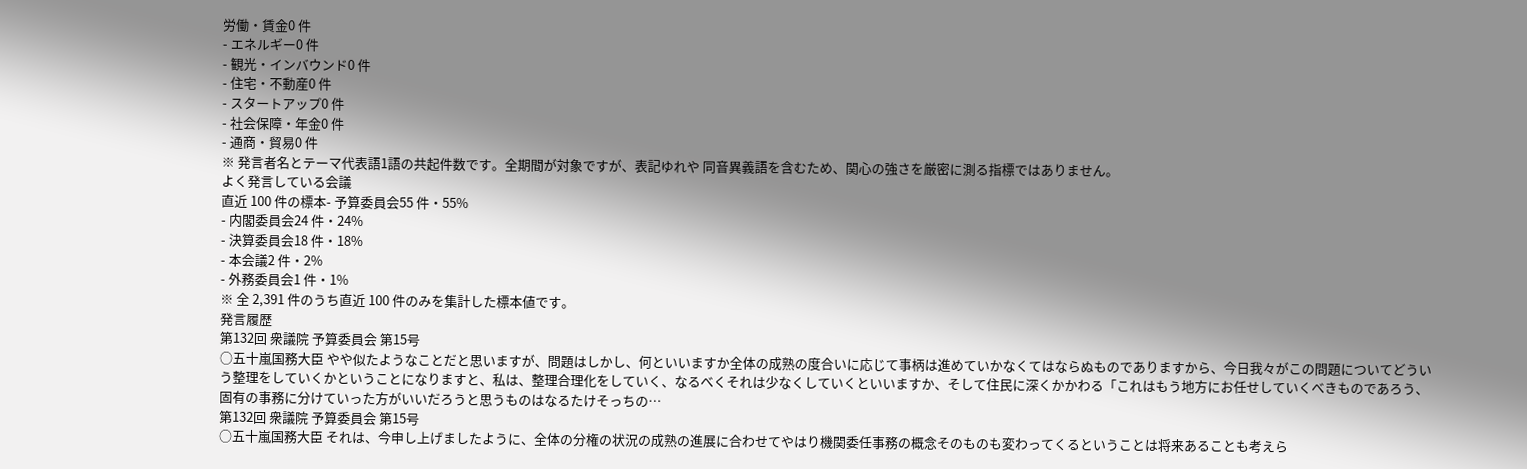労働・賃金0 件
- エネルギー0 件
- 観光・インバウンド0 件
- 住宅・不動産0 件
- スタートアップ0 件
- 社会保障・年金0 件
- 通商・貿易0 件
※ 発言者名とテーマ代表語1語の共起件数です。全期間が対象ですが、表記ゆれや 同音異義語を含むため、関心の強さを厳密に測る指標ではありません。
よく発言している会議
直近 100 件の標本- 予算委員会55 件・55%
- 内閣委員会24 件・24%
- 決算委員会18 件・18%
- 本会議2 件・2%
- 外務委員会1 件・1%
※ 全 2,391 件のうち直近 100 件のみを集計した標本値です。
発言履歴
第132回 衆議院 予算委員会 第15号
○五十嵐国務大臣 やや似たようなことだと思いますが、問題はしかし、何といいますか全体の成熟の度合いに応じて事柄は進めていかなくてはならぬものでありますから、今日我々がこの問題についてどういう整理をしていくかということになりますと、私は、整理合理化をしていく、なるべくそれは少なくしていくといいますか、そして住民に深くかかわる「これはもう地方にお任せしていくべきものであろう、固有の事務に分けていった方がいいだろうと思うものはなるたけそっちの…
第132回 衆議院 予算委員会 第15号
○五十嵐国務大臣 それは、今申し上げましたように、全体の分権の状況の成熟の進展に合わせてやはり機関委任事務の概念そのものも変わってくるということは将来あることも考えら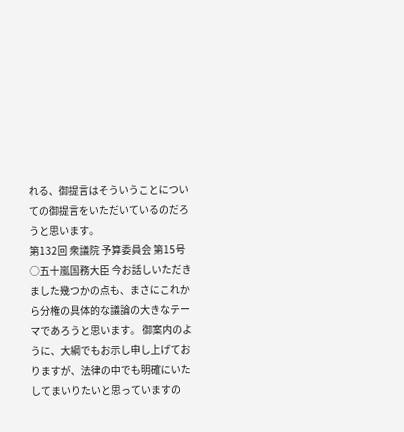れる、御提言はそういうことについての御提言をいただいているのだろうと思います。
第132回 衆議院 予算委員会 第15号
○五十嵐国務大臣 今お話しいただきました幾つかの点も、まさにこれから分権の具体的な議論の大きなテーマであろうと思います。 御案内のように、大綱でもお示し申し上げておりますが、法律の中でも明確にいたしてまいりたいと思っていますの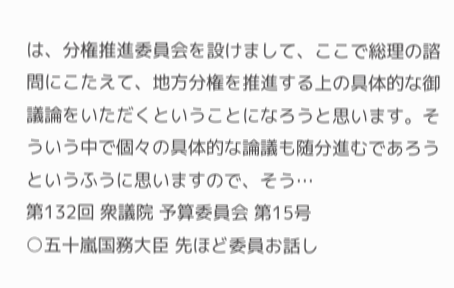は、分権推進委員会を設けまして、ここで総理の諮問にこたえて、地方分権を推進する上の具体的な御議論をいただくということになろうと思います。そういう中で個々の具体的な論議も随分進むであろうというふうに思いますので、そう…
第132回 衆議院 予算委員会 第15号
○五十嵐国務大臣 先ほど委員お話し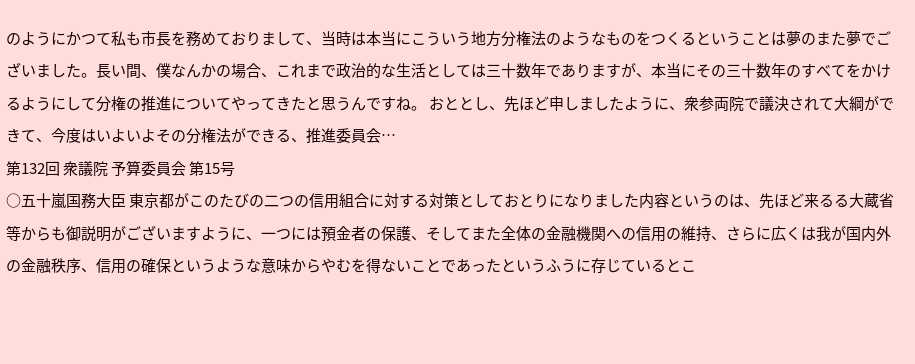のようにかつて私も市長を務めておりまして、当時は本当にこういう地方分権法のようなものをつくるということは夢のまた夢でございました。長い間、僕なんかの場合、これまで政治的な生活としては三十数年でありますが、本当にその三十数年のすべてをかけるようにして分権の推進についてやってきたと思うんですね。 おととし、先ほど申しましたように、衆参両院で議決されて大綱ができて、今度はいよいよその分権法ができる、推進委員会…
第132回 衆議院 予算委員会 第15号
○五十嵐国務大臣 東京都がこのたびの二つの信用組合に対する対策としておとりになりました内容というのは、先ほど来るる大蔵省等からも御説明がございますように、一つには預金者の保護、そしてまた全体の金融機関への信用の維持、さらに広くは我が国内外の金融秩序、信用の確保というような意味からやむを得ないことであったというふうに存じているとこ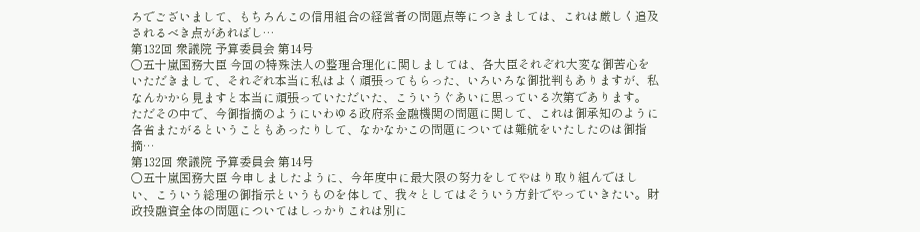ろでございまして、もちろんこの信用組合の経営者の問題点等につきましては、これは厳しく追及されるべき点があればし…
第132回 衆議院 予算委員会 第14号
○五十嵐国務大臣 今回の特殊法人の整理合理化に関しましては、各大臣それぞれ大変な御苦心をいただきまして、それぞれ本当に私はよく頑張ってもらった、いろいろな御批判もありますが、私なんかから見ますと本当に頑張っていただいた、こういうぐあいに思っている次第であります。 ただその中で、今御指摘のようにいわゆる政府系金融機関の問題に関して、これは御承知のように各省またがるということもあったりして、なかなかこの問題については難航をいたしたのは御指摘…
第132回 衆議院 予算委員会 第14号
○五十嵐国務大臣 今申しましたように、今年度中に最大限の努力をしてやはり取り組んでほしい、こういう総理の御指示というものを体して、我々としてはそういう方針でやっていきたい。財政投融資全体の問題についてはしっかりこれは別に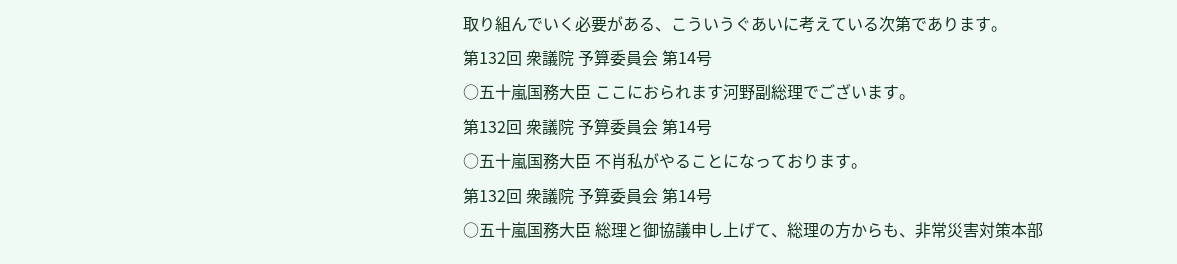取り組んでいく必要がある、こういうぐあいに考えている次第であります。
第132回 衆議院 予算委員会 第14号
○五十嵐国務大臣 ここにおられます河野副総理でございます。
第132回 衆議院 予算委員会 第14号
○五十嵐国務大臣 不肖私がやることになっております。
第132回 衆議院 予算委員会 第14号
○五十嵐国務大臣 総理と御協議申し上げて、総理の方からも、非常災害対策本部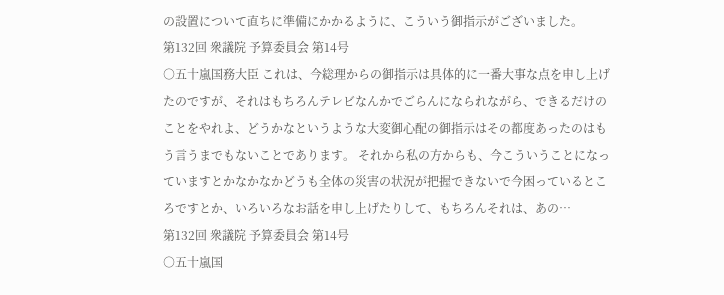の設置について直ちに準備にかかるように、こういう御指示がございました。
第132回 衆議院 予算委員会 第14号
○五十嵐国務大臣 これは、今総理からの御指示は具体的に一番大事な点を申し上げたのですが、それはもちろんテレビなんかでごらんになられながら、できるだけのことをやれよ、どうかなというような大変御心配の御指示はその都度あったのはもう言うまでもないことであります。 それから私の方からも、今こういうことになっていますとかなかなかどうも全体の災害の状況が把握できないで今困っているところですとか、いろいろなお話を申し上げたりして、もちろんそれは、あの…
第132回 衆議院 予算委員会 第14号
○五十嵐国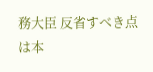務大臣 反省すべき点は本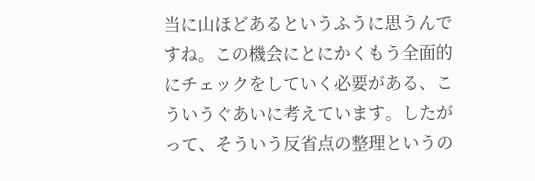当に山ほどあるというふうに思うんですね。この機会にとにかくもう全面的にチェックをしていく必要がある、こういうぐあいに考えています。したがって、そういう反省点の整理というの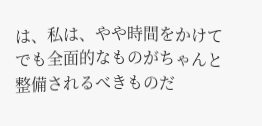は、私は、やや時間をかけてでも全面的なものがちゃんと整備されるべきものだ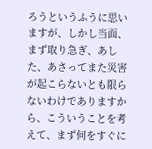ろうというふうに思いますが、しかし当面、まず取り急ぎ、あした、あさってまた災害が起こらないとも限らないわけでありますから、こういうことを考えて、まず何をすぐに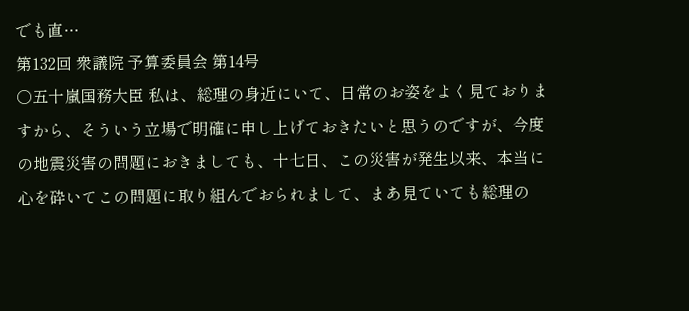でも直…
第132回 衆議院 予算委員会 第14号
○五十嵐国務大臣 私は、総理の身近にいて、日常のお姿をよく見ておりますから、そういう立場で明確に申し上げておきたいと思うのですが、今度の地震災害の問題におきましても、十七日、この災害が発生以来、本当に心を砕いてこの問題に取り組んでおられまして、まあ見ていても総理の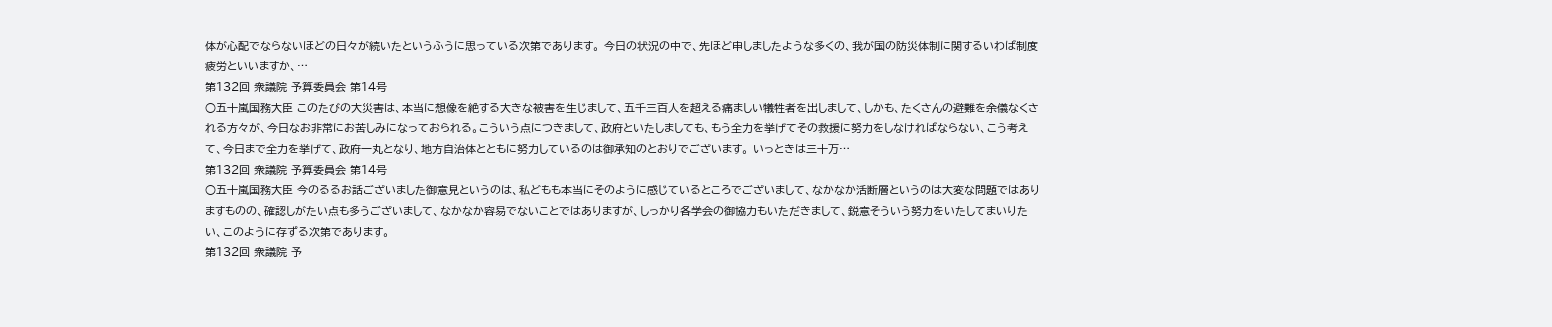体が心配でならないほどの日々が続いたというふうに思っている次第であります。 今日の状況の中で、先ほど申しましたような多くの、我が国の防災体制に関するいわば制度疲労といいますか、…
第132回 衆議院 予算委員会 第14号
○五十嵐国務大臣 このたびの大災害は、本当に想像を絶する大きな被害を生じまして、五千三百人を超える痛ましい犠牲者を出しまして、しかも、たくさんの避難を余儀なくされる方々が、今日なお非常にお苦しみになっておられる。こういう点につきまして、政府といたしましても、もう全力を挙げてその救援に努力をしなければならない、こう考えて、今日まで全力を挙げて、政府一丸となり、地方自治体とともに努力しているのは御承知のとおりでございます。 いっときは三十万…
第132回 衆議院 予算委員会 第14号
○五十嵐国務大臣 今のるるお話ございました御意見というのは、私どもも本当にそのように感じているところでございまして、なかなか活断層というのは大変な問題ではありますものの、確認しがたい点も多うございまして、なかなか容易でないことではありますが、しっかり各学会の御協力もいただきまして、鋭意そういう努力をいたしてまいりたい、このように存ずる次第であります。
第132回 衆議院 予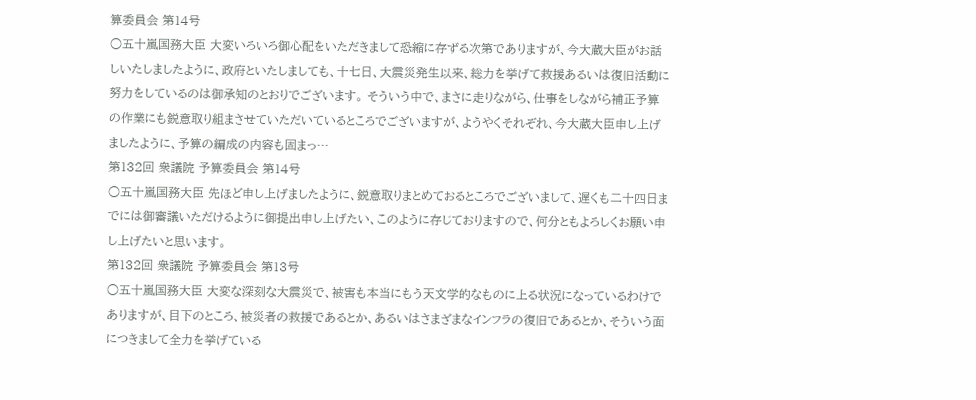算委員会 第14号
○五十嵐国務大臣 大変いろいろ御心配をいただきまして恐縮に存ずる次第でありますが、今大蔵大臣がお話しいたしましたように、政府といたしましても、十七日、大震災発生以来、総力を挙げて救援あるいは復旧活動に努力をしているのは御承知のとおりでございます。 そういう中で、まさに走りながら、仕事をしながら補正予算の作業にも鋭意取り組まさせていただいているところでございますが、ようやくそれぞれ、今大蔵大臣申し上げましたように、予算の編成の内容も固まっ…
第132回 衆議院 予算委員会 第14号
○五十嵐国務大臣 先ほど申し上げましたように、鋭意取りまとめておるところでございまして、遅くも二十四日までには御審議いただけるように御提出申し上げたい、このように存じておりますので、何分ともよろしくお願い申し上げたいと思います。
第132回 衆議院 予算委員会 第13号
○五十嵐国務大臣 大変な深刻な大震災で、被害も本当にもう天文学的なものに上る状況になっているわけでありますが、目下のところ、被災者の救援であるとか、あるいはさまざまなインフラの復旧であるとか、そういう面につきまして全力を挙げている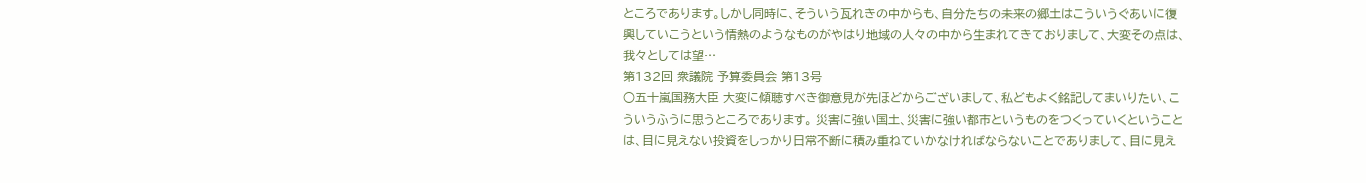ところであります。しかし同時に、そういう瓦れきの中からも、自分たちの未来の郷土はこういうぐあいに復興していこうという情熱のようなものがやはり地域の人々の中から生まれてきておりまして、大変その点は、我々としては望…
第132回 衆議院 予算委員会 第13号
○五十嵐国務大臣 大変に傾聴すべき御意見が先ほどからございまして、私どもよく銘記してまいりたい、こういうふうに思うところであります。 災害に強い国土、災害に強い都市というものをつくっていくということは、目に見えない投資をしっかり日常不断に積み重ねていかなければならないことでありまして、目に見え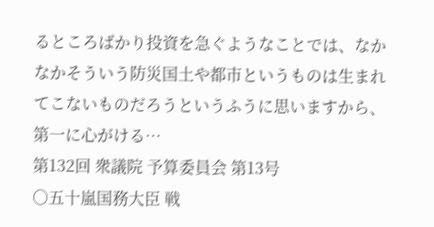るところばかり投資を急ぐようなことでは、なかなかそういう防災国土や都市というものは生まれてこないものだろうというふうに思いますから、第一に心がける…
第132回 衆議院 予算委員会 第13号
○五十嵐国務大臣 戦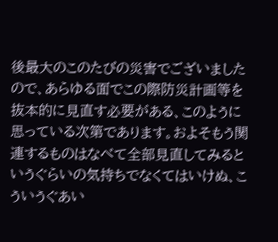後最大のこのたびの災害でございましたので、あらゆる面でこの際防災計画等を抜本的に見直す必要がある、このように思っている次第であります。およそもう関連するものはなべて全部見直してみるというぐらいの気持ちでなくてはいけぬ、こういうぐあい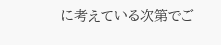に考えている次第でご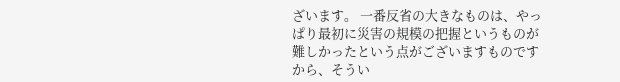ざいます。 一番反省の大きなものは、やっぱり最初に災害の規模の把握というものが難しかったという点がございますものですから、そうい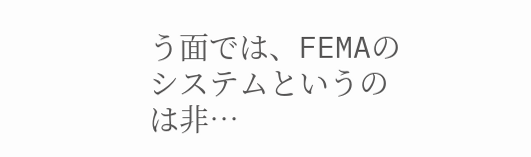う面では、FEMAのシステムというのは非…